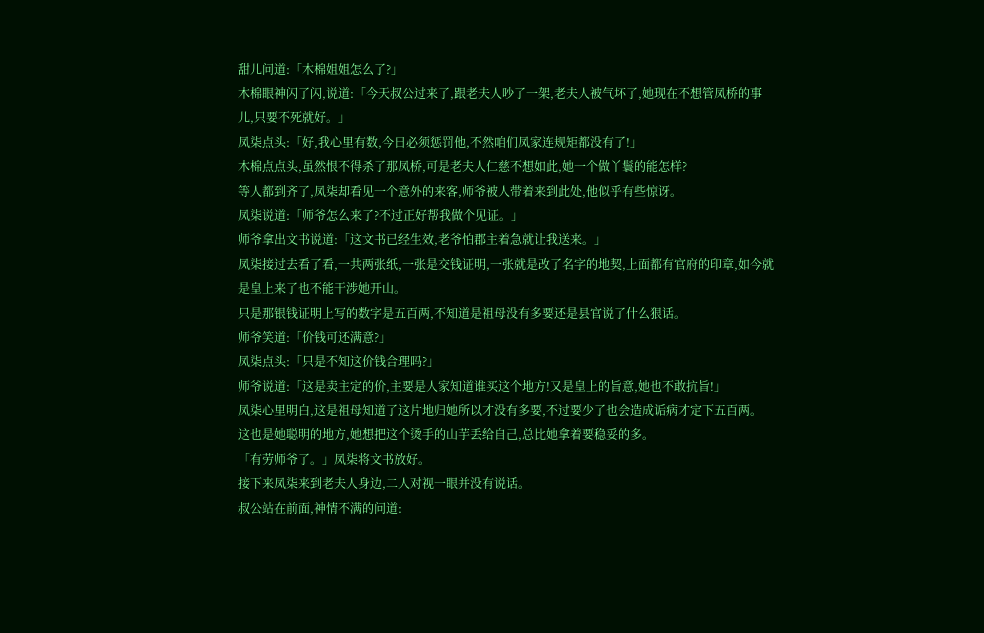甜儿问道:「木棉姐姐怎么了?」
木棉眼神闪了闪,说道:「今天叔公过来了,跟老夫人吵了一架,老夫人被气坏了,她现在不想管凤桥的事儿,只要不死就好。」
凤柒点头:「好,我心里有数,今日必须惩罚他,不然咱们凤家连规矩都没有了!」
木棉点点头,虽然恨不得杀了那凤桥,可是老夫人仁慈不想如此,她一个做丫鬟的能怎样?
等人都到齐了,凤柒却看见一个意外的来客,师爷被人带着来到此处,他似乎有些惊讶。
凤柒说道:「师爷怎么来了?不过正好帮我做个见证。」
师爷拿出文书说道:「这文书已经生效,老爷怕郡主着急就让我送来。」
凤柒接过去看了看,一共两张纸,一张是交钱证明,一张就是改了名字的地契,上面都有官府的印章,如今就是皇上来了也不能干涉她开山。
只是那银钱证明上写的数字是五百两,不知道是祖母没有多要还是县官说了什么狠话。
师爷笑道:「价钱可还满意?」
凤柒点头:「只是不知这价钱合理吗?」
师爷说道:「这是卖主定的价,主要是人家知道谁买这个地方!又是皇上的旨意,她也不敢抗旨!」
凤柒心里明白,这是祖母知道了这片地归她所以才没有多要,不过要少了也会造成诟病才定下五百两。
这也是她聪明的地方,她想把这个烫手的山芋丢给自己,总比她拿着要稳妥的多。
「有劳师爷了。」凤柒将文书放好。
接下来凤柒来到老夫人身边,二人对视一眼并没有说话。
叔公站在前面,神情不满的问道: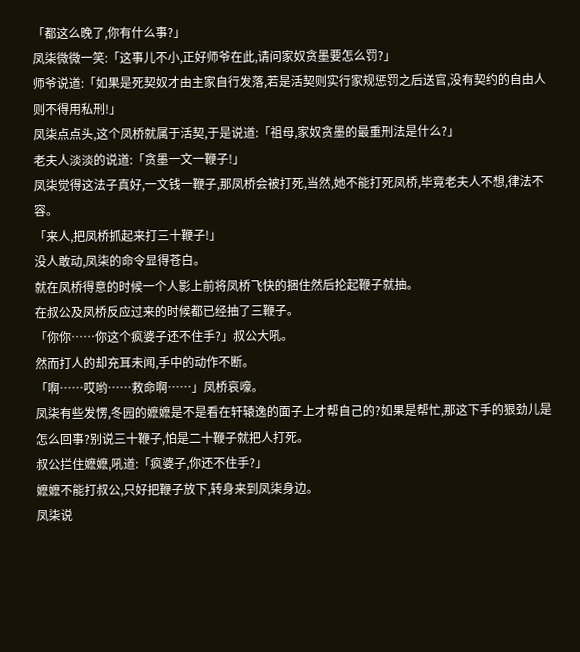「都这么晚了,你有什么事?」
凤柒微微一笑:「这事儿不小,正好师爷在此,请问家奴贪墨要怎么罚?」
师爷说道:「如果是死契奴才由主家自行发落,若是活契则实行家规惩罚之后送官,没有契约的自由人则不得用私刑!」
凤柒点点头,这个凤桥就属于活契,于是说道:「祖母,家奴贪墨的最重刑法是什么?」
老夫人淡淡的说道:「贪墨一文一鞭子!」
凤柒觉得这法子真好,一文钱一鞭子,那凤桥会被打死,当然,她不能打死凤桥,毕竟老夫人不想,律法不容。
「来人,把凤桥抓起来打三十鞭子!」
没人敢动,凤柒的命令显得苍白。
就在凤桥得意的时候一个人影上前将凤桥飞快的捆住然后抡起鞭子就抽。
在叔公及凤桥反应过来的时候都已经抽了三鞭子。
「你你……你这个疯婆子还不住手?」叔公大吼。
然而打人的却充耳未闻,手中的动作不断。
「啊……哎哟……救命啊……」凤桥哀嚎。
凤柒有些发愣,冬园的嬷嬷是不是看在轩辕逸的面子上才帮自己的?如果是帮忙,那这下手的狠劲儿是怎么回事?别说三十鞭子,怕是二十鞭子就把人打死。
叔公拦住嬷嬷,吼道:「疯婆子,你还不住手?」
嬷嬷不能打叔公,只好把鞭子放下,转身来到凤柒身边。
凤柒说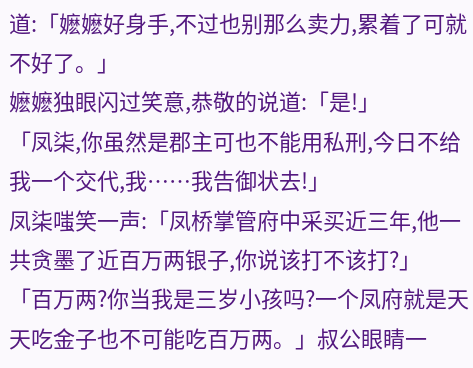道:「嬷嬷好身手,不过也别那么卖力,累着了可就不好了。」
嬷嬷独眼闪过笑意,恭敬的说道:「是!」
「凤柒,你虽然是郡主可也不能用私刑,今日不给我一个交代,我……我告御状去!」
凤柒嗤笑一声:「凤桥掌管府中采买近三年,他一共贪墨了近百万两银子,你说该打不该打?」
「百万两?你当我是三岁小孩吗?一个凤府就是天天吃金子也不可能吃百万两。」叔公眼睛一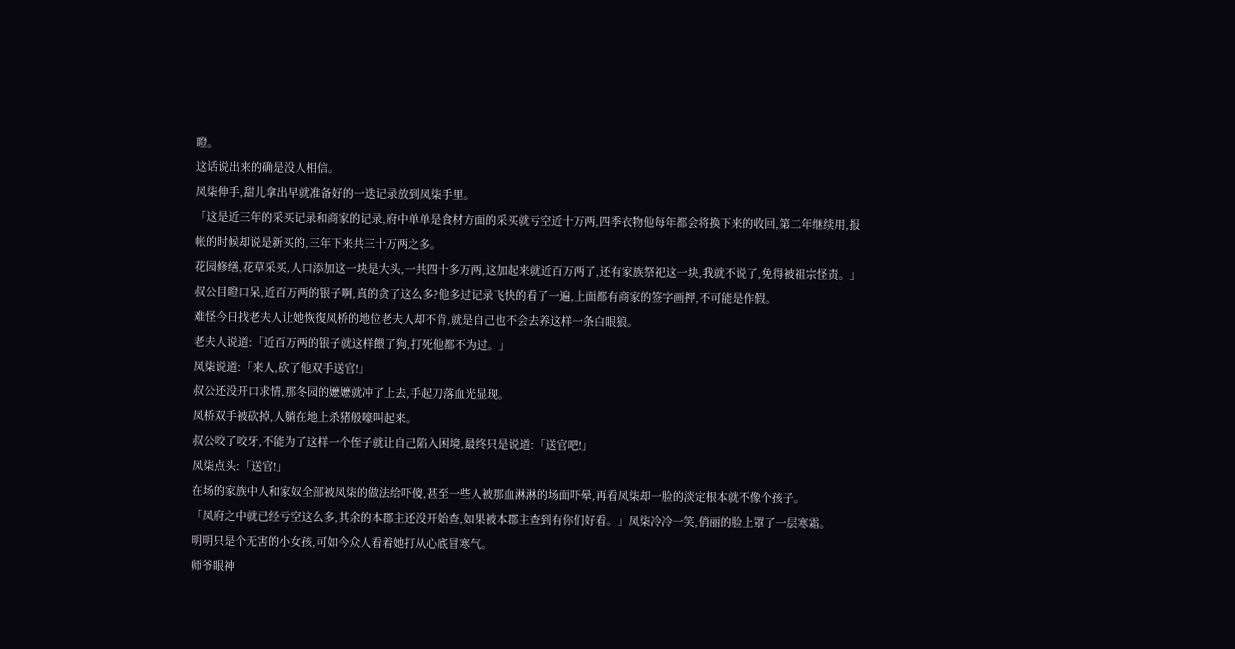瞪。
这话说出来的确是没人相信。
凤柒伸手,甜儿拿出早就准备好的一迭记录放到凤柒手里。
「这是近三年的采买记录和商家的记录,府中单单是食材方面的采买就亏空近十万两,四季衣物他每年都会将换下来的收回,第二年继续用,报帐的时候却说是新买的,三年下来共三十万两之多。
花园修缮,花草采买,人口添加这一块是大头,一共四十多万两,这加起来就近百万两了,还有家族祭祀这一块,我就不说了,免得被祖宗怪责。」
叔公目瞪口呆,近百万两的银子啊,真的贪了这么多?他多过记录飞快的看了一遍,上面都有商家的签字画押,不可能是作假。
难怪今日找老夫人让她恢復凤桥的地位老夫人却不肯,就是自己也不会去养这样一条白眼狼。
老夫人说道:「近百万两的银子就这样餵了狗,打死他都不为过。」
凤柒说道:「来人,砍了他双手送官!」
叔公还没开口求情,那冬园的嬷嬷就冲了上去,手起刀落血光显现。
凤桥双手被砍掉,人躺在地上杀猪般嚎叫起来。
叔公咬了咬牙,不能为了这样一个侄子就让自己陷入困境,最终只是说道:「送官吧!」
凤柒点头:「送官!」
在场的家族中人和家奴全部被凤柒的做法给吓傻,甚至一些人被那血淋淋的场面吓晕,再看凤柒却一脸的淡定根本就不像个孩子。
「凤府之中就已经亏空这么多,其余的本郡主还没开始查,如果被本郡主查到有你们好看。」凤柒冷冷一笑,俏丽的脸上罩了一层寒霜。
明明只是个无害的小女孩,可如今众人看着她打从心底冒寒气。
师爷眼神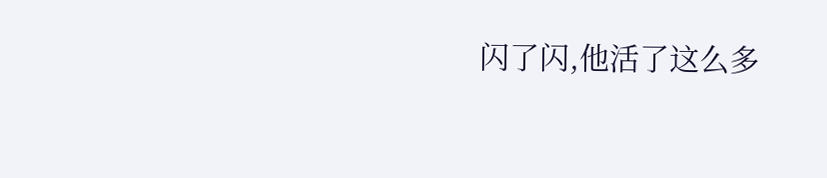闪了闪,他活了这么多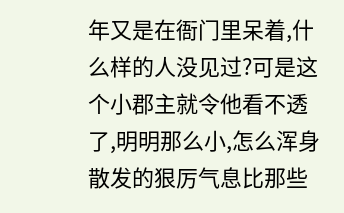年又是在衙门里呆着,什么样的人没见过?可是这个小郡主就令他看不透了,明明那么小,怎么浑身散发的狠厉气息比那些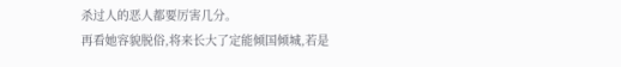杀过人的恶人都要厉害几分。
再看她容貌脱俗,将来长大了定能倾国倾城,若是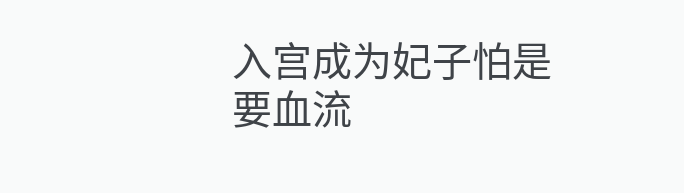入宫成为妃子怕是要血流